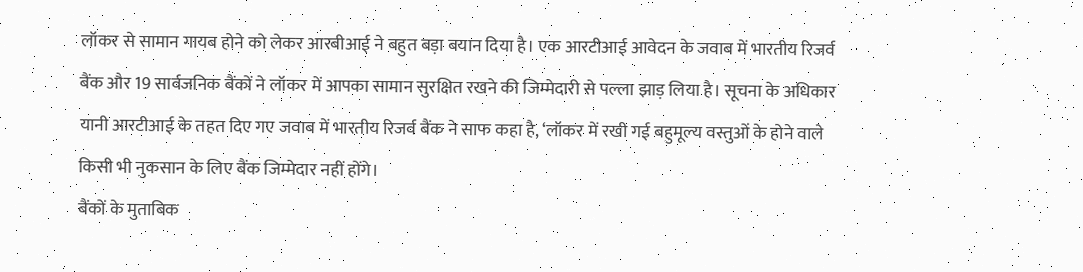लॉकर से सामान गायब होने को लेकर आरबीआई ने बहुत बड़ा बयान दिया है। एक आरटीआई आवेदन के जवाब में भारतीय रिजर्व बैंक और 19 सार्वजनिक बैंकों ने लॉकर में आपका सामान सुरक्षित रखने की जिम्मेदारी से पल्ला झाड़ लिया है। सूचना के अधिकार यानी आरटीआई के तहत दिए गए जवाब में भारतीय रिजर्व बैंक ने साफ कहा है, ‘लॉकर में रखी गई बहुमूल्य वस्तुओं के होने वाले किसी भी नुकसान के लिए बैंक जिम्मेदार नहीं होंगे।
बैंकों के मुताबिक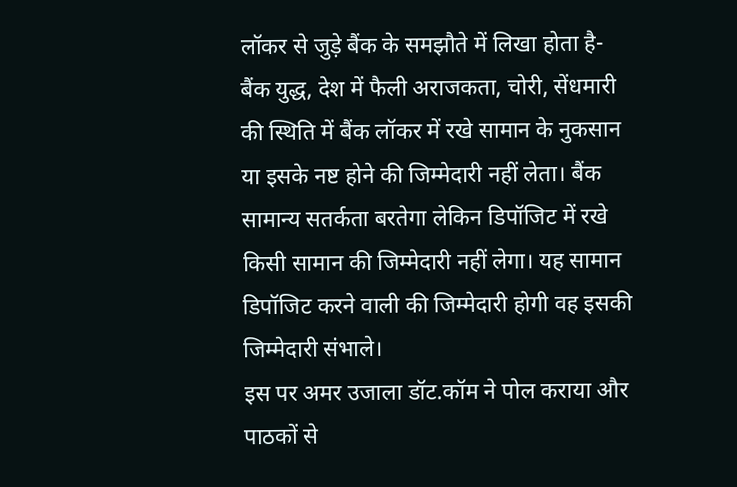लॉकर से जुड़े बैंक के समझौते में लिखा होता है- बैंक युद्ध, देश में फैली अराजकता, चोरी, सेंधमारी की स्थिति में बैंक लॉकर में रखे सामान के नुकसान या इसके नष्ट होने की जिम्मेदारी नहीं लेता। बैंक सामान्य सतर्कता बरतेगा लेकिन डिपॉजिट में रखे किसी सामान की जिम्मेदारी नहीं लेगा। यह सामान डिपॉजिट करने वाली की जिम्मेदारी होगी वह इसकी जिम्मेदारी संभाले।
इस पर अमर उजाला डॉट.कॉम ने पोल कराया और पाठकों से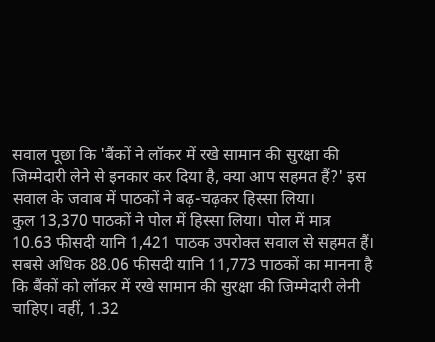सवाल पूछा कि 'बैंकों ने लॉकर में रखे सामान की सुरक्षा की जिम्मेदारी लेने से इनकार कर दिया है, क्या आप सहमत हैं?' इस सवाल के जवाब में पाठकों ने बढ़-चढ़कर हिस्सा लिया।
कुल 13,370 पाठकों ने पोल में हिस्सा लिया। पोल में मात्र 10.63 फीसदी यानि 1,421 पाठक उपरोक्त सवाल से सहमत हैं। सबसे अधिक 88.06 फीसदी यानि 11,773 पाठकों का मानना है कि बैंकों को लॉकर में रखे सामान की सुरक्षा की जिम्मेदारी लेनी चाहिए। वहीं, 1.32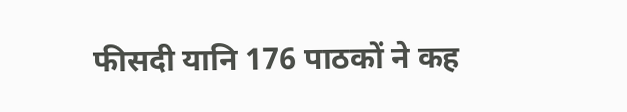फीसदी यानि 176 पाठकों ने कह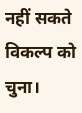नहीं सकते विकल्प को चुना।